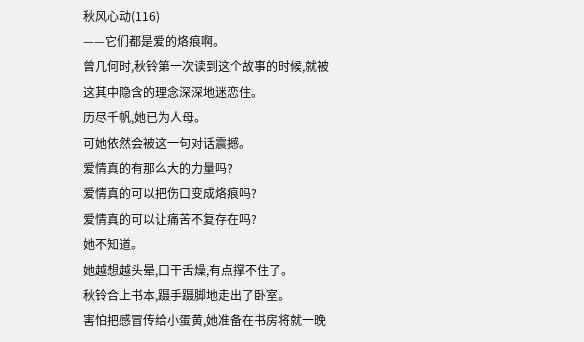秋风心动(116)
——它们都是爱的烙痕啊。
曾几何时,秋铃第一次读到这个故事的时候,就被这其中隐含的理念深深地迷恋住。
历尽千帆,她已为人母。
可她依然会被这一句对话震撼。
爱情真的有那么大的力量吗?
爱情真的可以把伤口变成烙痕吗?
爱情真的可以让痛苦不复存在吗?
她不知道。
她越想越头晕,口干舌燥,有点撑不住了。
秋铃合上书本,蹑手蹑脚地走出了卧室。
害怕把感冒传给小蛋黄,她准备在书房将就一晚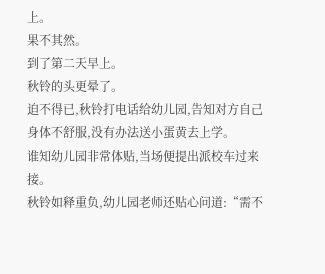上。
果不其然。
到了第二天早上。
秋铃的头更晕了。
迫不得已,秋铃打电话给幼儿园,告知对方自己身体不舒服,没有办法送小蛋黄去上学。
谁知幼儿园非常体贴,当场便提出派校车过来接。
秋铃如释重负,幼儿园老师还贴心问道:“需不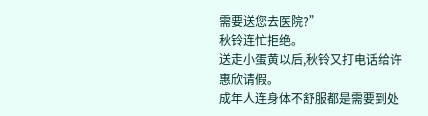需要送您去医院?”
秋铃连忙拒绝。
送走小蛋黄以后,秋铃又打电话给许惠欣请假。
成年人连身体不舒服都是需要到处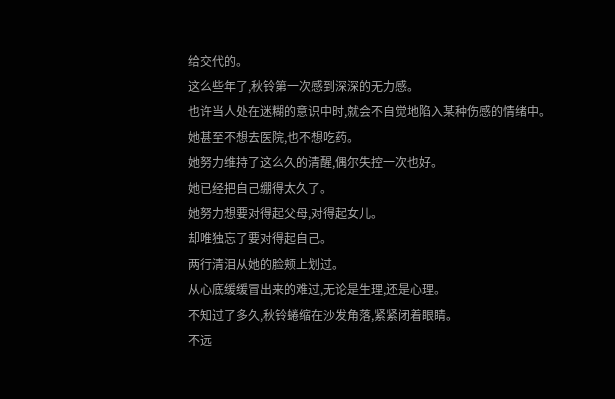给交代的。
这么些年了,秋铃第一次感到深深的无力感。
也许当人处在迷糊的意识中时,就会不自觉地陷入某种伤感的情绪中。
她甚至不想去医院,也不想吃药。
她努力维持了这么久的清醒,偶尔失控一次也好。
她已经把自己绷得太久了。
她努力想要对得起父母,对得起女儿。
却唯独忘了要对得起自己。
两行清泪从她的脸颊上划过。
从心底缓缓冒出来的难过,无论是生理,还是心理。
不知过了多久,秋铃蜷缩在沙发角落,紧紧闭着眼睛。
不远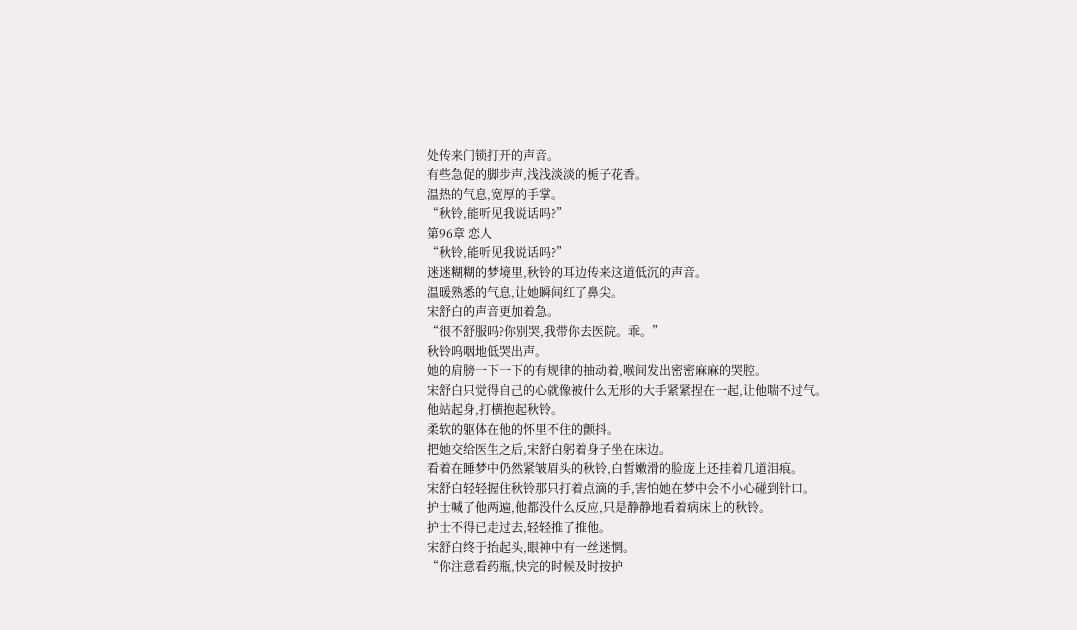处传来门锁打开的声音。
有些急促的脚步声,浅浅淡淡的栀子花香。
温热的气息,宽厚的手掌。
“秋铃,能听见我说话吗?”
第96章 恋人
“秋铃,能听见我说话吗?”
迷迷糊糊的梦境里,秋铃的耳边传来这道低沉的声音。
温暖熟悉的气息,让她瞬间红了鼻尖。
宋舒白的声音更加着急。
“很不舒服吗?你别哭,我带你去医院。乖。”
秋铃呜咽地低哭出声。
她的肩膀一下一下的有规律的抽动着,喉间发出密密麻麻的哭腔。
宋舒白只觉得自己的心就像被什么无形的大手紧紧捏在一起,让他喘不过气。
他站起身,打横抱起秋铃。
柔软的躯体在他的怀里不住的颤抖。
把她交给医生之后,宋舒白躬着身子坐在床边。
看着在睡梦中仍然紧皱眉头的秋铃,白皙嫩滑的脸庞上还挂着几道泪痕。
宋舒白轻轻握住秋铃那只打着点滴的手,害怕她在梦中会不小心碰到针口。
护士喊了他两遍,他都没什么反应,只是静静地看着病床上的秋铃。
护士不得已走过去,轻轻推了推他。
宋舒白终于抬起头,眼神中有一丝迷惘。
“你注意看药瓶,快完的时候及时按护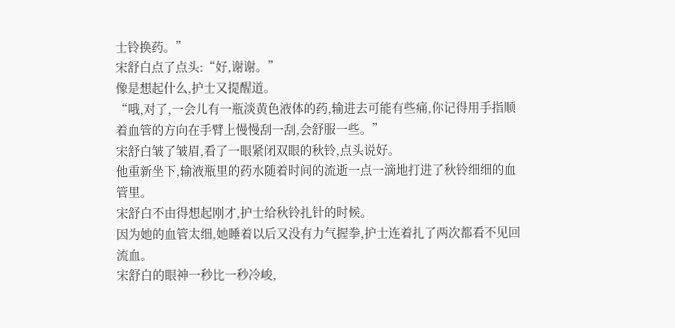士铃换药。”
宋舒白点了点头:“好,谢谢。”
像是想起什么,护士又提醒道。
“哦,对了,一会儿有一瓶淡黄色液体的药,输进去可能有些痛,你记得用手指顺着血管的方向在手臂上慢慢刮一刮,会舒服一些。”
宋舒白皱了皱眉,看了一眼紧闭双眼的秋铃,点头说好。
他重新坐下,输液瓶里的药水随着时间的流逝一点一滴地打进了秋铃细细的血管里。
宋舒白不由得想起刚才,护士给秋铃扎针的时候。
因为她的血管太细,她睡着以后又没有力气握拳,护士连着扎了两次都看不见回流血。
宋舒白的眼神一秒比一秒冷峻,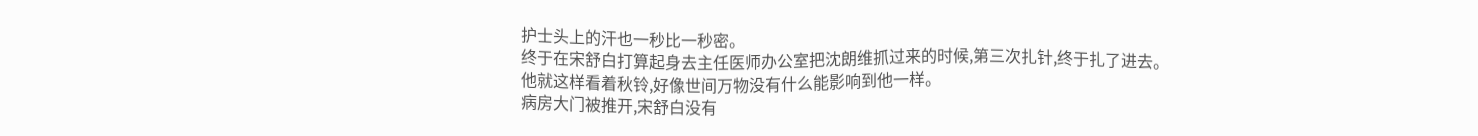护士头上的汗也一秒比一秒密。
终于在宋舒白打算起身去主任医师办公室把沈朗维抓过来的时候,第三次扎针,终于扎了进去。
他就这样看着秋铃,好像世间万物没有什么能影响到他一样。
病房大门被推开,宋舒白没有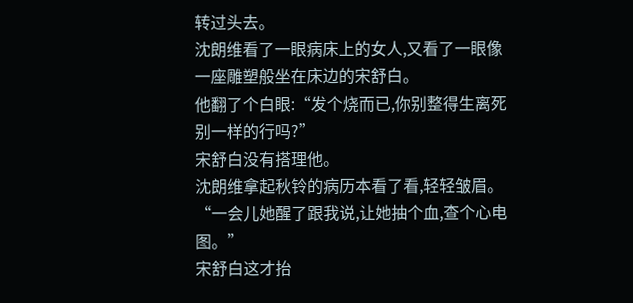转过头去。
沈朗维看了一眼病床上的女人,又看了一眼像一座雕塑般坐在床边的宋舒白。
他翻了个白眼:“发个烧而已,你别整得生离死别一样的行吗?”
宋舒白没有搭理他。
沈朗维拿起秋铃的病历本看了看,轻轻皱眉。
“一会儿她醒了跟我说,让她抽个血,查个心电图。”
宋舒白这才抬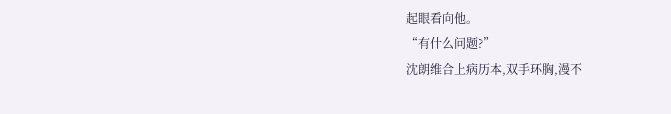起眼看向他。
“有什么问题?”
沈朗维合上病历本,双手环胸,漫不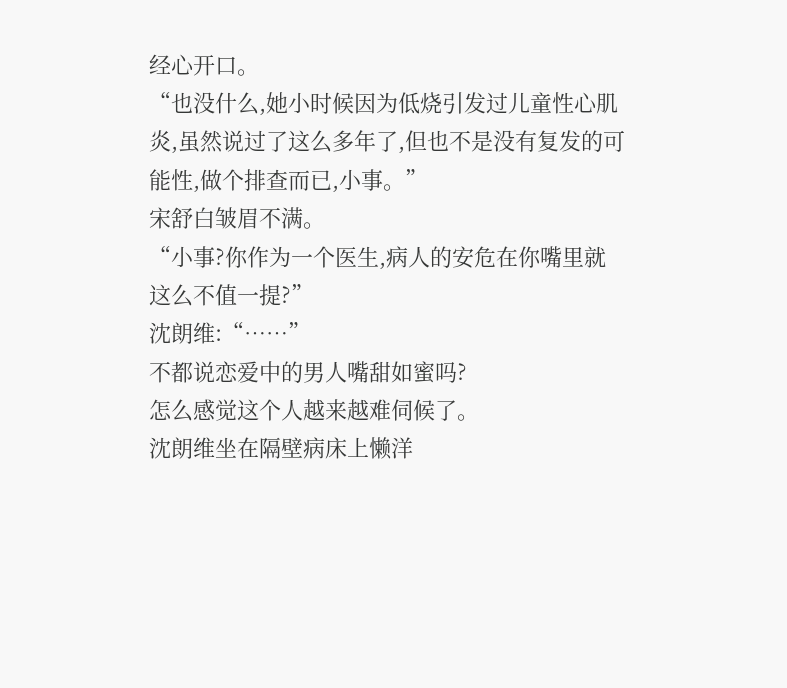经心开口。
“也没什么,她小时候因为低烧引发过儿童性心肌炎,虽然说过了这么多年了,但也不是没有复发的可能性,做个排查而已,小事。”
宋舒白皱眉不满。
“小事?你作为一个医生,病人的安危在你嘴里就这么不值一提?”
沈朗维:“……”
不都说恋爱中的男人嘴甜如蜜吗?
怎么感觉这个人越来越难伺候了。
沈朗维坐在隔壁病床上懒洋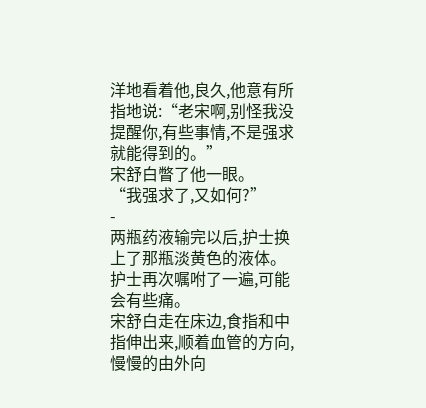洋地看着他,良久,他意有所指地说:“老宋啊,别怪我没提醒你,有些事情,不是强求就能得到的。”
宋舒白瞥了他一眼。
“我强求了,又如何?”
-
两瓶药液输完以后,护士换上了那瓶淡黄色的液体。
护士再次嘱咐了一遍,可能会有些痛。
宋舒白走在床边,食指和中指伸出来,顺着血管的方向,慢慢的由外向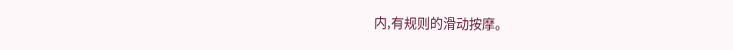内,有规则的滑动按摩。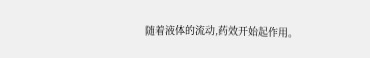随着液体的流动,药效开始起作用。